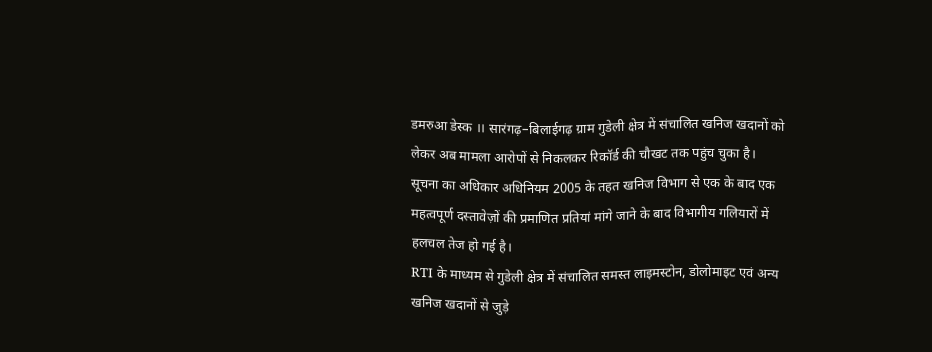डमरुआ डेस्क ।। सारंगढ़–बिलाईगढ़ ग्राम गुडेली क्षेत्र में संचालित खनिज खदानों को लेकर अब मामला आरोपों से निकलकर रिकॉर्ड की चौखट तक पहुंच चुका है।
सूचना का अधिकार अधिनियम 2005 के तहत खनिज विभाग से एक के बाद एक महत्वपूर्ण दस्तावेज़ों की प्रमाणित प्रतियां मांगे जाने के बाद विभागीय गलियारों में हलचल तेज हो गई है।
RTI के माध्यम से गुडेली क्षेत्र में संचालित समस्त लाइमस्टोन, डोलोमाइट एवं अन्य खनिज खदानों से जुड़े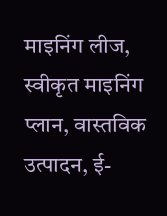माइनिंग लीज, स्वीकृत माइनिंग प्लान, वास्तविक उत्पादन, ई-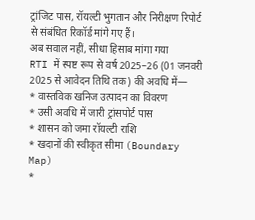ट्रांजिट पास, रॉयल्टी भुगतान और निरीक्षण रिपोर्ट से संबंधित रिकॉर्ड मांगे गए हैं।
अब सवाल नहीं, सीधा हिसाब मांगा गया
RTI में स्पष्ट रूप से वर्ष 2025–26 (01 जनवरी 2025 से आवेदन तिथि तक) की अवधि में—
* वास्तविक खनिज उत्पादन का विवरण
* उसी अवधि में जारी ट्रांसपोर्ट पास
* शासन को जमा रॉयल्टी राशि
* खदानों की स्वीकृत सीमा (Boundary Map)
*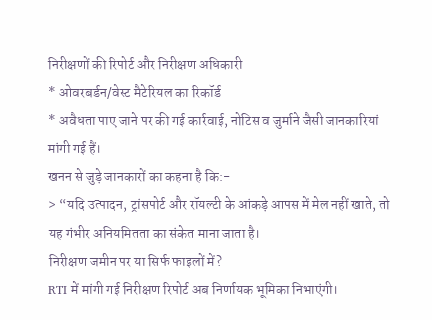निरीक्षणों की रिपोर्ट और निरीक्षण अधिकारी
* ओवरबर्डन/वेस्ट मैटेरियल का रिकॉर्ड
* अवैधता पाए जाने पर की गई कार्रवाई, नोटिस व जुर्माने जैसी जानकारियां मांगी गई हैं।
खनन से जुड़े जानकारों का कहना है कि:-
> “यदि उत्पादन, ट्रांसपोर्ट और रॉयल्टी के आंकड़े आपस में मेल नहीं खाते, तो यह गंभीर अनियमितता का संकेत माना जाता है।
निरीक्षण जमीन पर या सिर्फ फाइलों में?
RTI में मांगी गई निरीक्षण रिपोर्ट अब निर्णायक भूमिका निभाएंगी।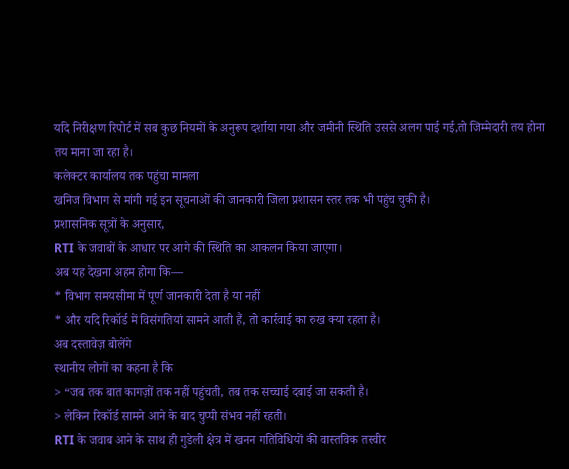यदि निरीक्षण रिपोर्ट में सब कुछ नियमों के अनुरूप दर्शाया गया और जमीनी स्थिति उससे अलग पाई गई,तो जिम्मेदारी तय होना तय माना जा रहा है।
कलेक्टर कार्यालय तक पहुंचा मामला
खनिज विभाग से मांगी गई इन सूचनाओं की जानकारी जिला प्रशासन स्तर तक भी पहुंच चुकी है।
प्रशासनिक सूत्रों के अनुसार,
RTI के जवाबों के आधार पर आगे की स्थिति का आकलन किया जाएगा।
अब यह देखना अहम होगा कि—
* विभाग समयसीमा में पूर्ण जानकारी देता है या नहीं
* और यदि रिकॉर्ड में विसंगतियां सामने आती हैं, तो कार्रवाई का रुख क्या रहता है।
अब दस्तावेज़ बोलेंगे
स्थानीय लोगों का कहना है कि
> “जब तक बात कागज़ों तक नहीं पहुंचती, तब तक सच्चाई दबाई जा सकती है।
> लेकिन रिकॉर्ड सामने आने के बाद चुप्पी संभव नहीं रहती।
RTI के जवाब आने के साथ ही गुडेली क्षेत्र में खनन गतिविधियों की वास्तविक तस्वीर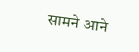सामने आने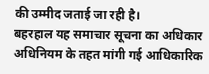की उम्मीद जताई जा रही है।
बहरहाल यह समाचार सूचना का अधिकार अधिनियम के तहत मांगी गई आधिकारिक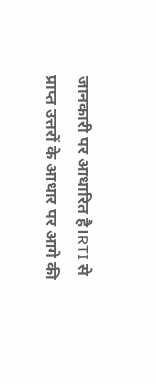जानकारी पर आधारित है।RTI से प्राप्त उत्तरों के आधार पर आगे की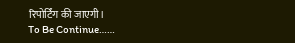रिपोर्टिंग की जाएगी।
To Be Continue……